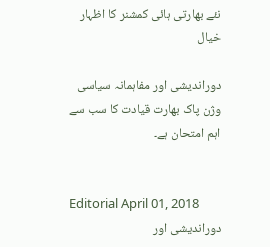نئے بھارتی ہائی کمشنر کا اظہار خیال

دوراندیشی اور مفاہمانہ سیاسی وژن پاک بھارت قیادت کا سب سے اہم امتحان ہے۔


Editorial April 01, 2018
دوراندیشی اور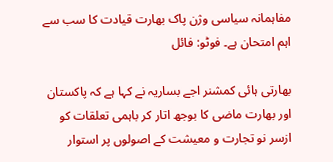مفاہمانہ سیاسی وژن پاک بھارت قیادت کا سب سے اہم امتحان ہے۔ فوٹو: فائل

بھارتی ہائی کمشنر اجے بساریہ نے کہا ہے کہ پاکستان اور بھارت ماضی کا بوجھ اتار کر باہمی تعلقات کو ازسر نو تجارت و معیشت کے اصولوں پر استوار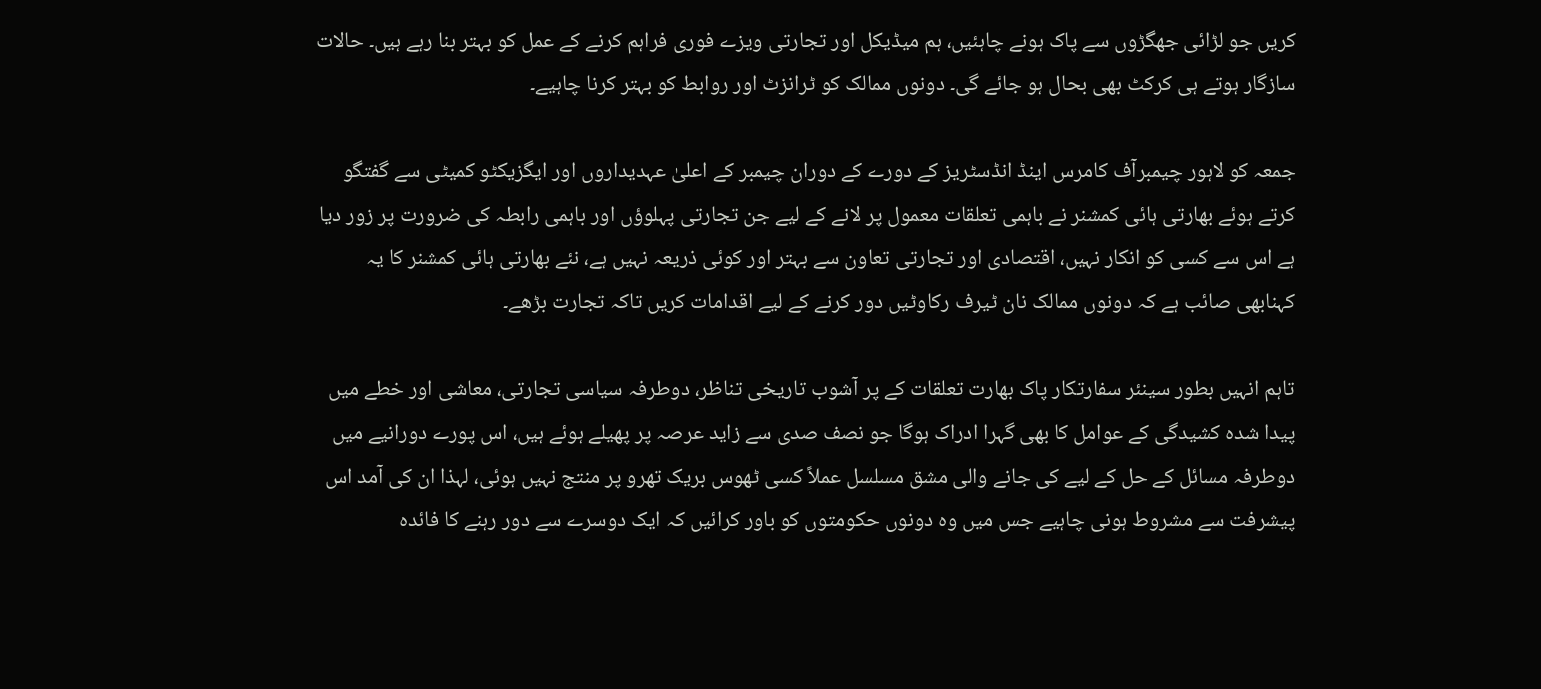کریں جو لڑائی جھگڑوں سے پاک ہونے چاہئیں، ہم میڈیکل اور تجارتی ویزے فوری فراہم کرنے کے عمل کو بہتر بنا رہے ہیں۔ حالات سازگار ہوتے ہی کرکٹ بھی بحال ہو جائے گی۔ دونوں ممالک کو ٹرانزٹ اور روابط کو بہتر کرنا چاہیے۔

جمعہ کو لاہور چیمبرآف کامرس اینڈ انڈسٹریز کے دورے کے دوران چیمبر کے اعلیٰ عہدیداروں اور ایگزیکٹو کمیٹی سے گفتگو کرتے ہوئے بھارتی ہائی کمشنر نے باہمی تعلقات معمول پر لانے کے لیے جن تجارتی پہلوؤں اور باہمی رابطہ کی ضرورت پر زور دیا ہے اس سے کسی کو انکار نہیں، اقتصادی اور تجارتی تعاون سے بہتر اور کوئی ذریعہ نہیں ہے، نئے بھارتی ہائی کمشنر کا یہ کہنابھی صائب ہے کہ دونوں ممالک نان ٹیرف رکاوٹیں دور کرنے کے لیے اقدامات کریں تاکہ تجارت بڑھے۔

تاہم انہیں بطور سینئر سفارتکار پاک بھارت تعلقات کے پر آشوب تاریخی تناظر، دوطرفہ سیاسی تجارتی، معاشی اور خطے میں پیدا شدہ کشیدگی کے عوامل کا بھی گہرا ادراک ہوگا جو نصف صدی سے زاید عرصہ پر پھیلے ہوئے ہیں، اس پورے دورانیے میں دوطرفہ مسائل کے حل کے لیے کی جانے والی مشق مسلسل عملاً کسی ٹھوس بریک تھرو پر منتج نہیں ہوئی، لہذا ان کی آمد اس پیشرفت سے مشروط ہونی چاہیے جس میں وہ دونوں حکومتوں کو باور کرائیں کہ ایک دوسرے سے دور رہنے کا فائدہ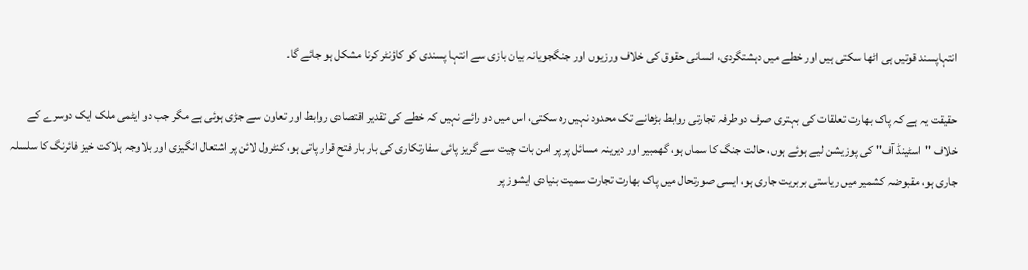انتہاپسند قوتیں ہی اٹھا سکتی ہیں اور خطے میں دہشتگردی، انسانی حقوق کی خلاف ورزیوں اور جنگجویانہ بیان بازی سے انتہا پسندی کو کاؤنٹر کرنا مشکل ہو جائے گا۔

حقیقت یہ ہے کہ پاک بھارت تعلقات کی بہتری صرف دوطرفہ تجارتی روابط بڑھانے تک محدود نہیں رہ سکتی، اس میں دو رائے نہیں کہ خطے کی تقدیر اقتصادی روابط اور تعاون سے جڑی ہوئی ہے مگر جب دو ایٹمی ملک ایک دوسرے کے خلاف ''اسٹینڈ آف'' کی پوزیشن لیے ہوئے ہوں، حالت جنگ کا سماں ہو، گھمبیر اور دیرینہ مسائل پر پر امن بات چیت سے گریز پائی سفارتکاری کی بار بار فتح قرار پاتی ہو، کنٹرول لائن پر اشتعال انگیزی اور بلاوجہ ہلاکت خیز فائرنگ کا سلسلہ جاری ہو، مقبوضہ کشمیر میں ریاستی بربریت جاری ہو، ایسی صورتحال میں پاک بھارت تجارت سمیت بنیادی ایشوز پر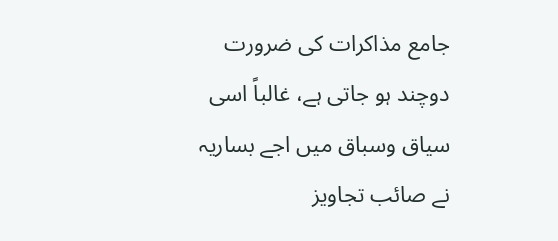جامع مذاکرات کی ضرورت دوچند ہو جاتی ہے، غالباً اسی سیاق وسباق میں اجے بساریہ نے صائب تجاویز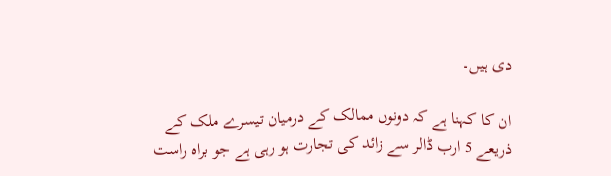دی ہیں۔

ان کا کہنا ہے کہ دونوں ممالک کے درمیان تیسرے ملک کے ذریعے 5 ارب ڈالر سے زائد کی تجارت ہو رہی ہے جو براہ راست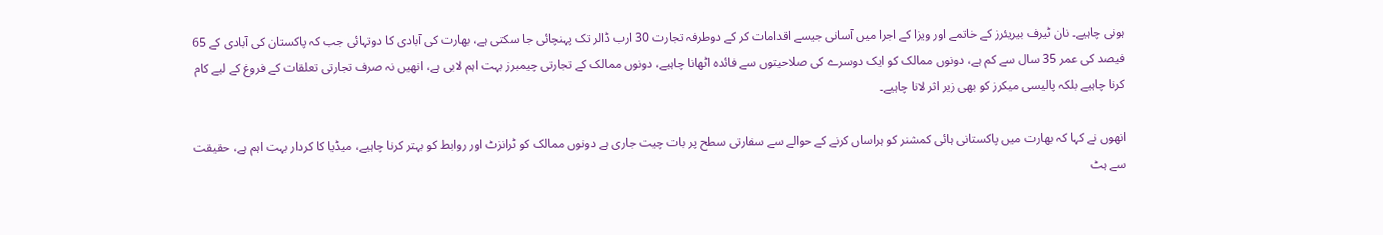ہونی چاہیے۔ نان ٹیرف بیریئرز کے خاتمے اور ویزا کے اجرا میں آسانی جیسے اقدامات کر کے دوطرفہ تجارت 30 ارب ڈالر تک پہنچائی جا سکتی ہے، بھارت کی آبادی کا دوتہائی جب کہ پاکستان کی آبادی کے 65 فیصد کی عمر 35 سال سے کم ہے، دونوں ممالک کو ایک دوسرے کی صلاحیتوں سے فائدہ اٹھانا چاہیے، دونوں ممالک کے تجارتی چیمبرز بہت اہم لابی ہے، انھیں نہ صرف تجارتی تعلقات کے فروغ کے لیے کام کرنا چاہیے بلکہ پالیسی میکرز کو بھی زیر اثر لانا چاہیے۔

انھوں نے کہا کہ بھارت میں پاکستانی ہائی کمشنر کو ہراساں کرنے کے حوالے سے سفارتی سطح پر بات چیت جاری ہے دونوں ممالک کو ٹرانزٹ اور روابط کو بہتر کرنا چاہیے، میڈیا کا کردار بہت اہم ہے، حقیقت سے ہٹ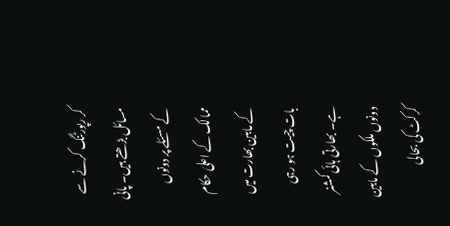کر رپورٹنگ کرنے سے مسائل بڑھتے ہیں۔ پانی کے مسئلے پر دونوں ممالک کے اعلیٰ حکام کے مابین بھارت میں بات چیت ہو رہی ہے۔ بھارتی ہائی کمشنر دونوں ملکوں کے مابین کرکٹ کی بحالی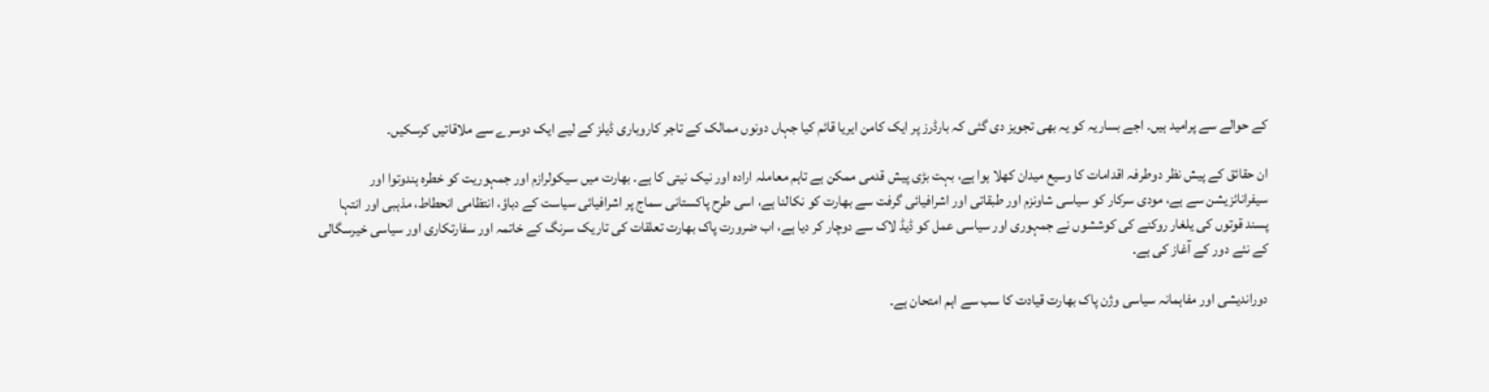کے حوالے سے پرامید ہیں۔ اجے بساریہ کو یہ بھی تجویز دی گئی کہ بارڈرز پر ایک کامن ایریا قائم کیا جہاں دونوں ممالک کے تاجر کاروباری ڈیلز کے لیے ایک دوسرے سے ملاقاتیں کرسکیں۔

ان حقائق کے پیش نظر دوطرفہ اقدامات کا وسیع میدان کھلا ہوا ہے، بہت بڑی پیش قدمی ممکن ہے تاہم معاملہ ارادہ اور نیک نیتی کا ہے۔ بھارت میں سیکولرازم اور جمہوریت کو خطرہ ہندوتوا اور سیفرانائزیشن سے ہے، مودی سرکار کو سیاسی شاونزم اور طبقاتی اور اشرافیائی گرفت سے بھارت کو نکالنا ہے، اسی طرح پاکستانی سماج پر اشرافیائی سیاست کے دباؤ، انتظامی انحطاط، مذہبی اور انتہا پسند قوتوں کی یلغار روکنے کی کوششوں نے جمہوری اور سیاسی عمل کو ڈیڈ لاک سے دوچار کر دیا ہے، اب ضرورت پاک بھارت تعلقات کی تاریک سرنگ کے خاتمہ اور سفارتکاری اور سیاسی خیرسگالی کے نئے دور کے آغاز کی ہے۔

دوراندیشی اور مفاہمانہ سیاسی وژن پاک بھارت قیادت کا سب سے اہم امتحان ہے۔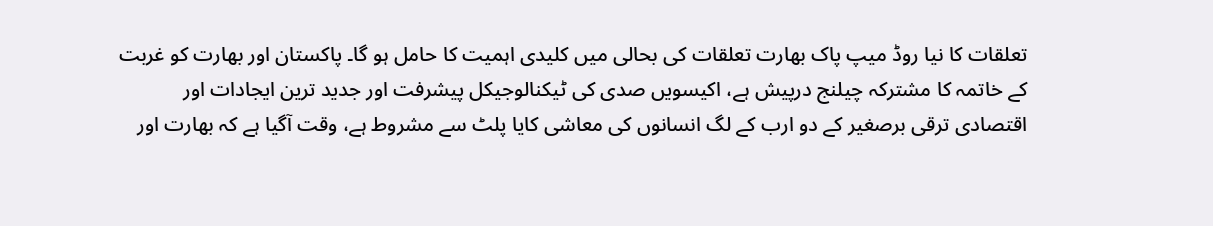تعلقات کا نیا روڈ میپ پاک بھارت تعلقات کی بحالی میں کلیدی اہمیت کا حامل ہو گا۔ پاکستان اور بھارت کو غربت کے خاتمہ کا مشترکہ چیلنج درپیش ہے، اکیسویں صدی کی ٹیکنالوجیکل پیشرفت اور جدید ترین ایجادات اور اقتصادی ترقی برصغیر کے دو ارب کے لگ انسانوں کی معاشی کایا پلٹ سے مشروط ہے، وقت آگیا ہے کہ بھارت اور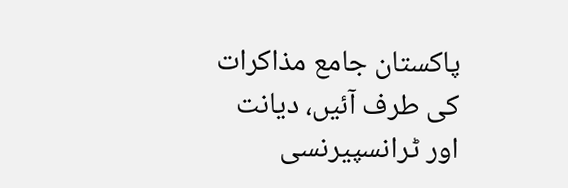پاکستان جامع مذاکرات کی طرف آئیں، دیانت اور ٹرانسپیرنسی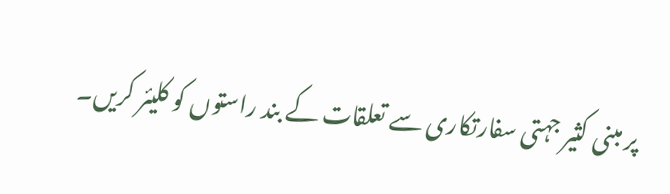پر مبنی کثیر جہتی سفارتکاری سے تعلقات کے بند راستوں کو کلیئر کریں۔